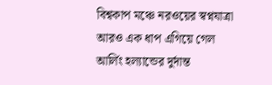বিশ্বকাপ মঞ্চে নরওয়ের স্বপ্নযাত্রা আরও এক ধাপ এগিয়ে গেল আর্লিং হল্যান্ডের দুর্দান্ত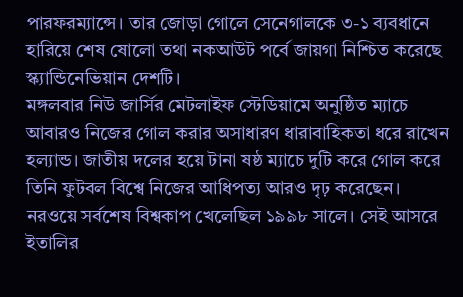পারফরম্যান্সে। তার জোড়া গোলে সেনেগালকে ৩-১ ব্যবধানে হারিয়ে শেষ ষোলো তথা নকআউট পর্বে জায়গা নিশ্চিত করেছে স্ক্যান্ডিনেভিয়ান দেশটি।
মঙ্গলবার নিউ জার্সির মেটলাইফ স্টেডিয়ামে অনুষ্ঠিত ম্যাচে আবারও নিজের গোল করার অসাধারণ ধারাবাহিকতা ধরে রাখেন হল্যান্ড। জাতীয় দলের হয়ে টানা ষষ্ঠ ম্যাচে দুটি করে গোল করে তিনি ফুটবল বিশ্বে নিজের আধিপত্য আরও দৃঢ় করেছেন।
নরওয়ে সর্বশেষ বিশ্বকাপ খেলেছিল ১৯৯৮ সালে। সেই আসরে ইতালির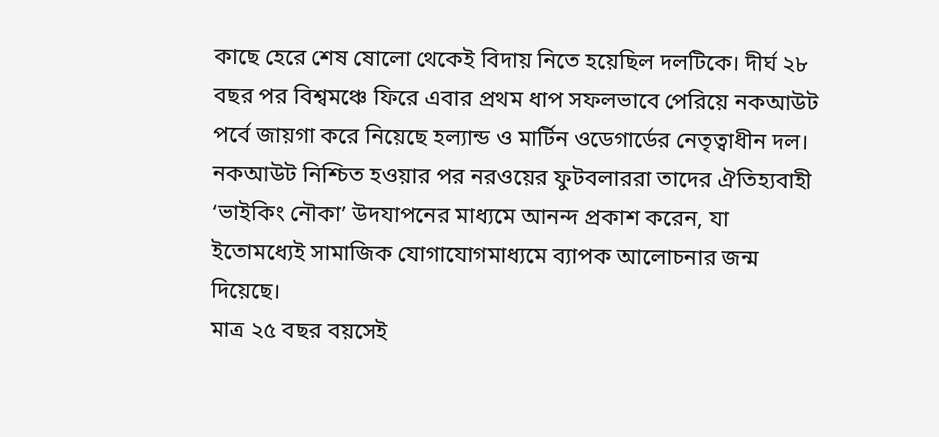কাছে হেরে শেষ ষোলো থেকেই বিদায় নিতে হয়েছিল দলটিকে। দীর্ঘ ২৮ বছর পর বিশ্বমঞ্চে ফিরে এবার প্রথম ধাপ সফলভাবে পেরিয়ে নকআউট পর্বে জায়গা করে নিয়েছে হল্যান্ড ও মার্টিন ওডেগার্ডের নেতৃত্বাধীন দল।
নকআউট নিশ্চিত হওয়ার পর নরওয়ের ফুটবলাররা তাদের ঐতিহ্যবাহী ‘ভাইকিং নৌকা’ উদযাপনের মাধ্যমে আনন্দ প্রকাশ করেন, যা ইতোমধ্যেই সামাজিক যোগাযোগমাধ্যমে ব্যাপক আলোচনার জন্ম দিয়েছে।
মাত্র ২৫ বছর বয়সেই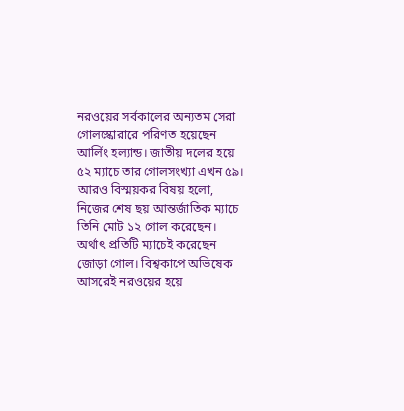নরওয়ের সর্বকালের অন্যতম সেরা গোলস্কোরারে পরিণত হয়েছেন আর্লিং হল্যান্ড। জাতীয় দলের হয়ে ৫২ ম্যাচে তার গোলসংখ্যা এখন ৫৯।
আরও বিস্ময়কর বিষয় হলো, নিজের শেষ ছয় আন্তর্জাতিক ম্যাচে তিনি মোট ১২ গোল করেছেন। অর্থাৎ প্রতিটি ম্যাচেই করেছেন জোড়া গোল। বিশ্বকাপে অভিষেক আসরেই নরওয়ের হয়ে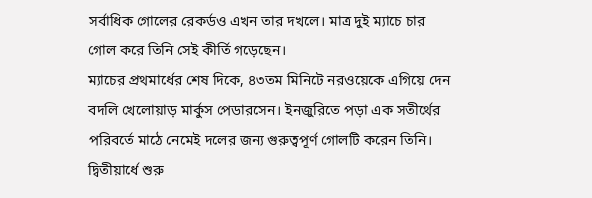সর্বাধিক গোলের রেকর্ডও এখন তার দখলে। মাত্র দুই ম্যাচে চার গোল করে তিনি সেই কীর্তি গড়েছেন।
ম্যাচের প্রথমার্ধের শেষ দিকে, ৪৩তম মিনিটে নরওয়েকে এগিয়ে দেন বদলি খেলোয়াড় মার্কুস পেডারসেন। ইনজুরিতে পড়া এক সতীর্থের পরিবর্তে মাঠে নেমেই দলের জন্য গুরুত্বপূর্ণ গোলটি করেন তিনি।
দ্বিতীয়ার্ধে শুরু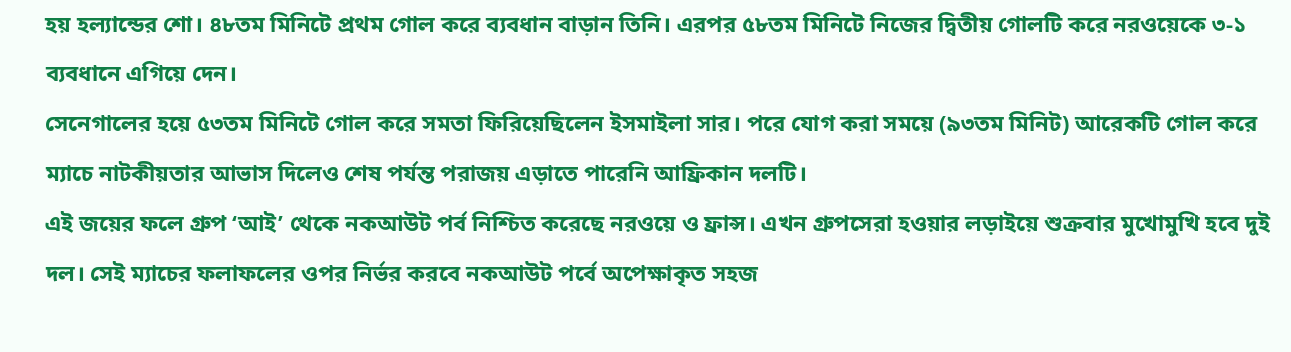হয় হল্যান্ডের শো। ৪৮তম মিনিটে প্রথম গোল করে ব্যবধান বাড়ান তিনি। এরপর ৫৮তম মিনিটে নিজের দ্বিতীয় গোলটি করে নরওয়েকে ৩-১ ব্যবধানে এগিয়ে দেন।
সেনেগালের হয়ে ৫৩তম মিনিটে গোল করে সমতা ফিরিয়েছিলেন ইসমাইলা সার। পরে যোগ করা সময়ে (৯৩তম মিনিট) আরেকটি গোল করে ম্যাচে নাটকীয়তার আভাস দিলেও শেষ পর্যন্ত পরাজয় এড়াতে পারেনি আফ্রিকান দলটি।
এই জয়ের ফলে গ্রুপ ‘আই’ থেকে নকআউট পর্ব নিশ্চিত করেছে নরওয়ে ও ফ্রান্স। এখন গ্রুপসেরা হওয়ার লড়াইয়ে শুক্রবার মুখোমুখি হবে দুই দল। সেই ম্যাচের ফলাফলের ওপর নির্ভর করবে নকআউট পর্বে অপেক্ষাকৃত সহজ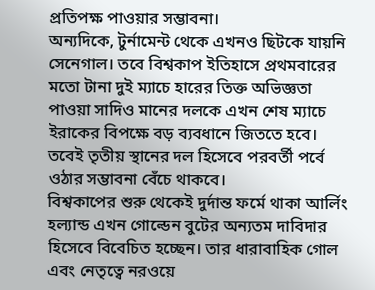প্রতিপক্ষ পাওয়ার সম্ভাবনা।
অন্যদিকে, টুর্নামেন্ট থেকে এখনও ছিটকে যায়নি সেনেগাল। তবে বিশ্বকাপ ইতিহাসে প্রথমবারের মতো টানা দুই ম্যাচে হারের তিক্ত অভিজ্ঞতা পাওয়া সাদিও মানের দলকে এখন শেষ ম্যাচে ইরাকের বিপক্ষে বড় ব্যবধানে জিততে হবে। তবেই তৃতীয় স্থানের দল হিসেবে পরবর্তী পর্বে ওঠার সম্ভাবনা বেঁচে থাকবে।
বিশ্বকাপের শুরু থেকেই দুর্দান্ত ফর্মে থাকা আর্লিং হল্যান্ড এখন গোল্ডেন বুটের অন্যতম দাবিদার হিসেবে বিবেচিত হচ্ছেন। তার ধারাবাহিক গোল এবং নেতৃত্বে নরওয়ে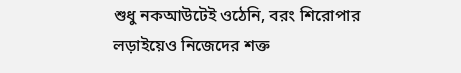শুধু নকআউটেই ওঠেনি, বরং শিরোপার লড়াইয়েও নিজেদের শক্ত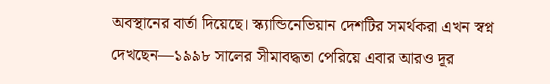অবস্থানের বার্তা দিয়েছে। স্ক্যান্ডিনেভিয়ান দেশটির সমর্থকরা এখন স্বপ্ন দেখছেন—১৯৯৮ সালের সীমাবদ্ধতা পেরিয়ে এবার আরও দূর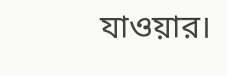যাওয়ার।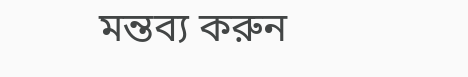মন্তব্য করুন